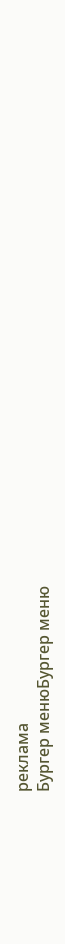реклама
Бургер менюБургер меню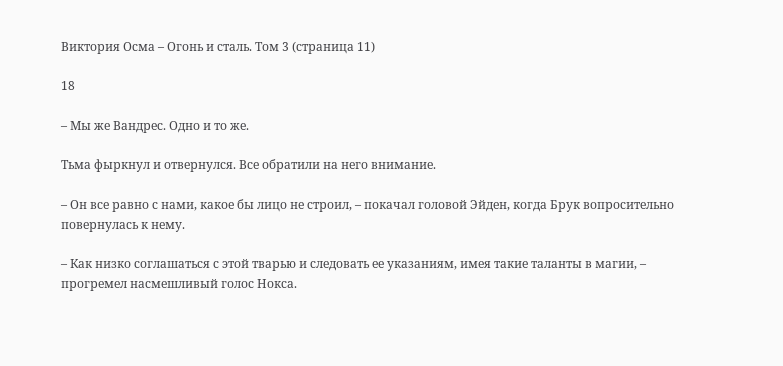Виктория Осма – Огонь и сталь. Том 3 (страница 11)

18

– Мы же Вандрес. Одно и то же.

Тьма фыркнул и отвернулся. Все обратили на него внимание.

– Он все равно с нами, какое бы лицо не строил, – покачал головой Эйден, когда Брук вопросительно повернулась к нему.

– Как низко соглашаться с этой тварью и следовать ее указаниям, имея такие таланты в магии, – прогремел насмешливый голос Нокса.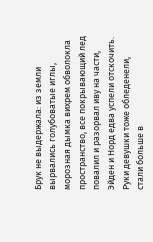Брук не выдержала: из земли вырвались голубоватые иглы, морозная дымка вихрем обволокла пространство, все покрывающий лед повалил и разорвал иву на части, Эйден и Норд едва успели отскочить. Руки девушки тоже обледенели, стали больше в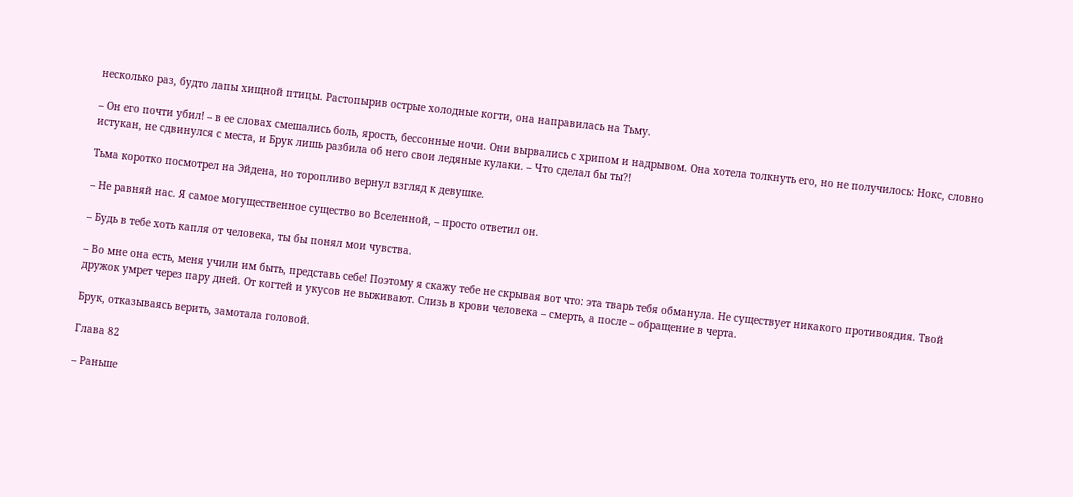несколько раз, будто лапы хищной птицы. Растопырив острые холодные когти, она направилась на Тьму.

– Он его почти убил! – в ее словах смешались боль, ярость, бессонные ночи. Они вырвались с хрипом и надрывом. Она хотела толкнуть его, но не получилось: Нокс, словно истукан, не сдвинулся с места, и Брук лишь разбила об него свои ледяные кулаки. – Что сделал бы ты?!

Тьма коротко посмотрел на Эйдена, но торопливо вернул взгляд к девушке.

– Не равняй нас. Я самое могущественное существо во Вселенной, – просто ответил он.

– Будь в тебе хоть капля от человека, ты бы понял мои чувства.

– Во мне она есть, меня учили им быть, представь себе! Поэтому я скажу тебе не скрывая вот что: эта тварь тебя обманула. Не существует никакого противоядия. Твой дружок умрет через пару дней. От когтей и укусов не выживают. Слизь в крови человека – смерть, а после – обращение в черта.

Брук, отказываясь верить, замотала головой.

Глава 82

– Раньше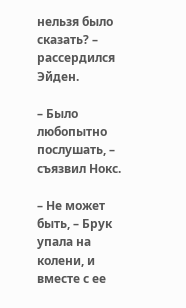нельзя было сказать? – рассердился Эйден.

– Было любопытно послушать, – съязвил Нокс.

– Не может быть, – Брук упала на колени, и вместе с ее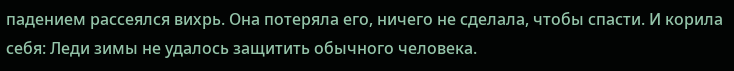падением рассеялся вихрь. Она потеряла его, ничего не сделала, чтобы спасти. И корила себя: Леди зимы не удалось защитить обычного человека.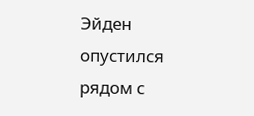Эйден опустился рядом с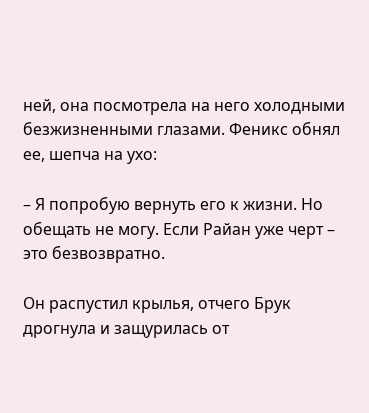ней, она посмотрела на него холодными безжизненными глазами. Феникс обнял ее, шепча на ухо:

– Я попробую вернуть его к жизни. Но обещать не могу. Если Райан уже черт – это безвозвратно.

Он распустил крылья, отчего Брук дрогнула и защурилась от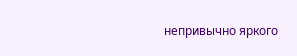непривычно яркого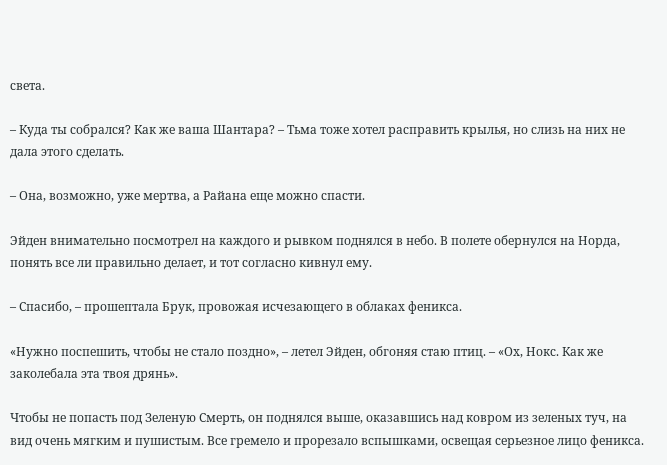света.

– Куда ты собрался? Как же ваша Шантара? – Тьма тоже хотел расправить крылья, но слизь на них не дала этого сделать.

– Она, возможно, уже мертва, а Райана еще можно спасти.

Эйден внимательно посмотрел на каждого и рывком поднялся в небо. В полете обернулся на Норда, понять все ли правильно делает, и тот согласно кивнул ему.

– Спасибо, – прошептала Брук, провожая исчезающего в облаках феникса.

«Нужно поспешить, чтобы не стало поздно», – летел Эйден, обгоняя стаю птиц. – «Ох, Нокс. Как же заколебала эта твоя дрянь».

Чтобы не попасть под Зеленую Смерть, он поднялся выше, оказавшись над ковром из зеленых туч, на вид очень мягким и пушистым. Все гремело и прорезало вспышками, освещая серьезное лицо феникса.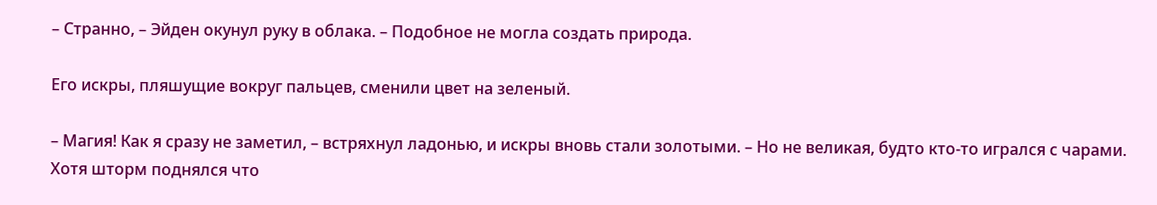– Странно, – Эйден окунул руку в облака. – Подобное не могла создать природа.

Его искры, пляшущие вокруг пальцев, сменили цвет на зеленый.

– Магия! Как я сразу не заметил, – встряхнул ладонью, и искры вновь стали золотыми. – Но не великая, будто кто-то игрался с чарами. Хотя шторм поднялся что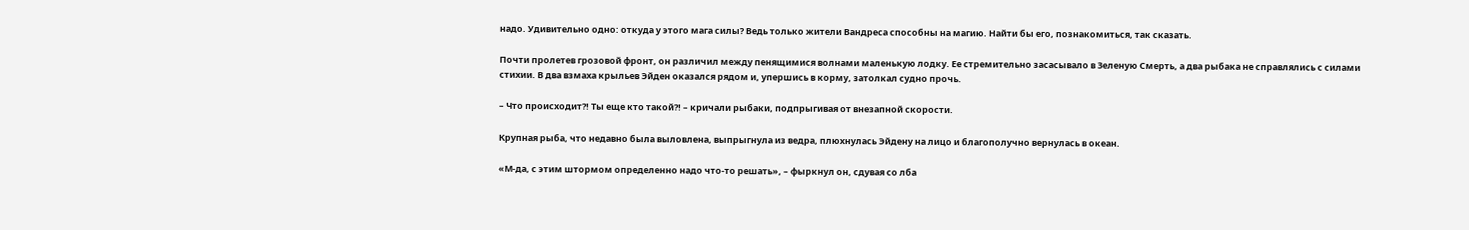надо. Удивительно одно: откуда у этого мага силы? Ведь только жители Вандреса способны на магию. Найти бы его, познакомиться, так сказать.

Почти пролетев грозовой фронт, он различил между пенящимися волнами маленькую лодку. Ее стремительно засасывало в Зеленую Смерть, а два рыбака не справлялись с силами стихии. В два взмаха крыльев Эйден оказался рядом и, упершись в корму, затолкал судно прочь.

– Что происходит?! Ты еще кто такой?! – кричали рыбаки, подпрыгивая от внезапной скорости.

Крупная рыба, что недавно была выловлена, выпрыгнула из ведра, плюхнулась Эйдену на лицо и благополучно вернулась в океан.

«М-да, с этим штормом определенно надо что-то решать», – фыркнул он, сдувая со лба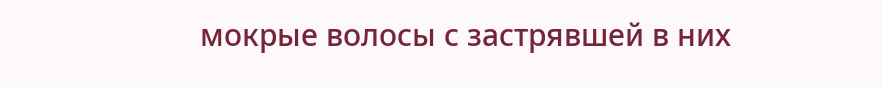мокрые волосы с застрявшей в них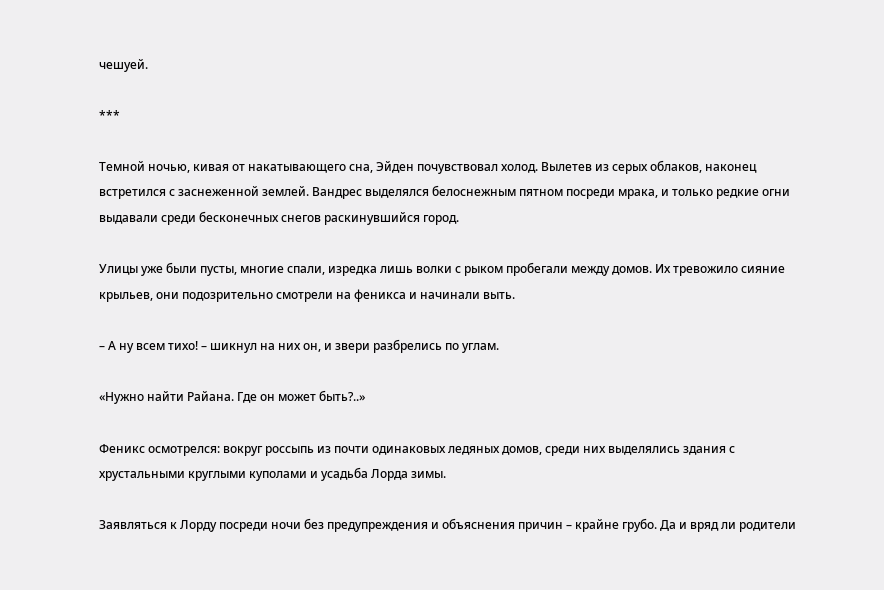чешуей.

***

Темной ночью, кивая от накатывающего сна, Эйден почувствовал холод. Вылетев из серых облаков, наконец встретился с заснеженной землей. Вандрес выделялся белоснежным пятном посреди мрака, и только редкие огни выдавали среди бесконечных снегов раскинувшийся город.

Улицы уже были пусты, многие спали, изредка лишь волки с рыком пробегали между домов. Их тревожило сияние крыльев, они подозрительно смотрели на феникса и начинали выть.

– А ну всем тихо! – шикнул на них он, и звери разбрелись по углам.

«Нужно найти Райана. Где он может быть?..»

Феникс осмотрелся: вокруг россыпь из почти одинаковых ледяных домов, среди них выделялись здания с хрустальными круглыми куполами и усадьба Лорда зимы.

Заявляться к Лорду посреди ночи без предупреждения и объяснения причин – крайне грубо. Да и вряд ли родители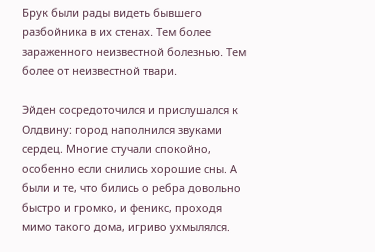Брук были рады видеть бывшего разбойника в их стенах. Тем более зараженного неизвестной болезнью. Тем более от неизвестной твари.

Эйден сосредоточился и прислушался к Олдвину: город наполнился звуками сердец. Многие стучали спокойно, особенно если снились хорошие сны. А были и те, что бились о ребра довольно быстро и громко, и феникс, проходя мимо такого дома, игриво ухмылялся.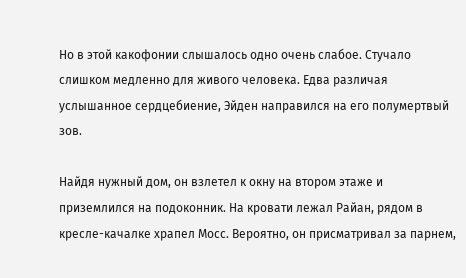Но в этой какофонии слышалось одно очень слабое. Стучало слишком медленно для живого человека. Едва различая услышанное сердцебиение, Эйден направился на его полумертвый зов.

Найдя нужный дом, он взлетел к окну на втором этаже и приземлился на подоконник. На кровати лежал Райан, рядом в кресле-качалке храпел Мосс. Вероятно, он присматривал за парнем,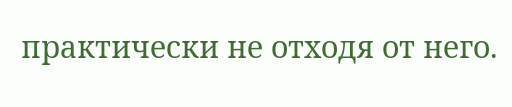практически не отходя от него.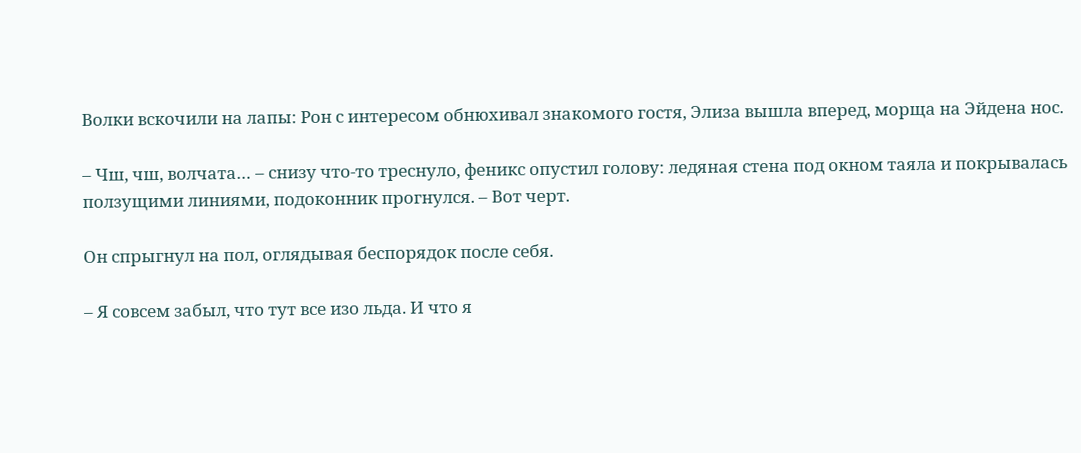Волки вскочили на лапы: Рон с интересом обнюхивал знакомого гостя, Элиза вышла вперед, морща на Эйдена нос.

– Чш, чш, волчата… – снизу что-то треснуло, феникс опустил голову: ледяная стена под окном таяла и покрывалась ползущими линиями, подоконник прогнулся. – Вот черт.

Он спрыгнул на пол, оглядывая беспорядок после себя.

– Я совсем забыл, что тут все изо льда. И что я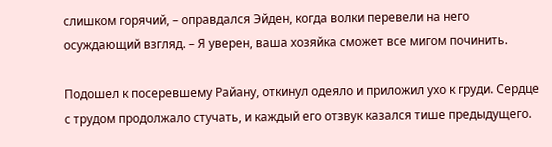слишком горячий, – оправдался Эйден, когда волки перевели на него осуждающий взгляд. – Я уверен, ваша хозяйка сможет все мигом починить.

Подошел к посеревшему Райану, откинул одеяло и приложил ухо к груди. Сердце с трудом продолжало стучать, и каждый его отзвук казался тише предыдущего.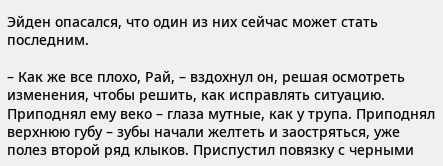Эйден опасался, что один из них сейчас может стать последним.

– Как же все плохо, Рай, – вздохнул он, решая осмотреть изменения, чтобы решить, как исправлять ситуацию. Приподнял ему веко – глаза мутные, как у трупа. Приподнял верхнюю губу – зубы начали желтеть и заостряться, уже полез второй ряд клыков. Приспустил повязку с черными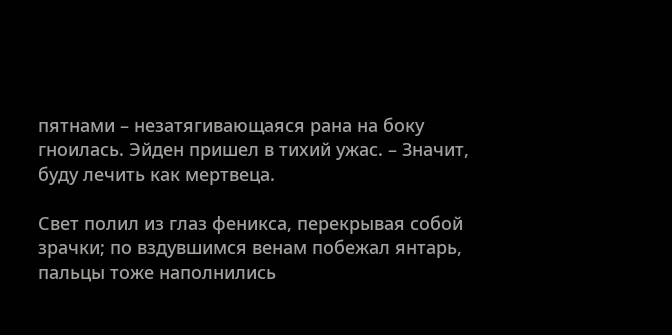пятнами – незатягивающаяся рана на боку гноилась. Эйден пришел в тихий ужас. – Значит, буду лечить как мертвеца.

Свет полил из глаз феникса, перекрывая собой зрачки; по вздувшимся венам побежал янтарь, пальцы тоже наполнились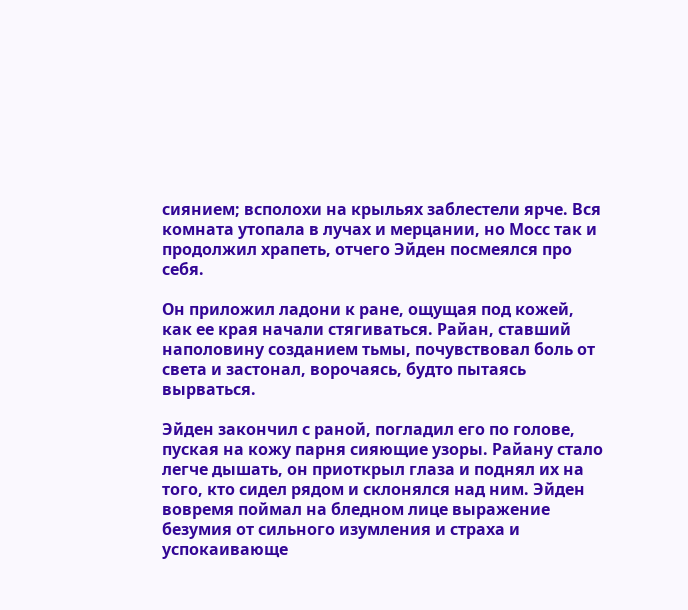сиянием; всполохи на крыльях заблестели ярче. Вся комната утопала в лучах и мерцании, но Мосс так и продолжил храпеть, отчего Эйден посмеялся про себя.

Он приложил ладони к ране, ощущая под кожей, как ее края начали стягиваться. Райан, ставший наполовину созданием тьмы, почувствовал боль от света и застонал, ворочаясь, будто пытаясь вырваться.

Эйден закончил с раной, погладил его по голове, пуская на кожу парня сияющие узоры. Райану стало легче дышать, он приоткрыл глаза и поднял их на того, кто сидел рядом и склонялся над ним. Эйден вовремя поймал на бледном лице выражение безумия от сильного изумления и страха и успокаивающе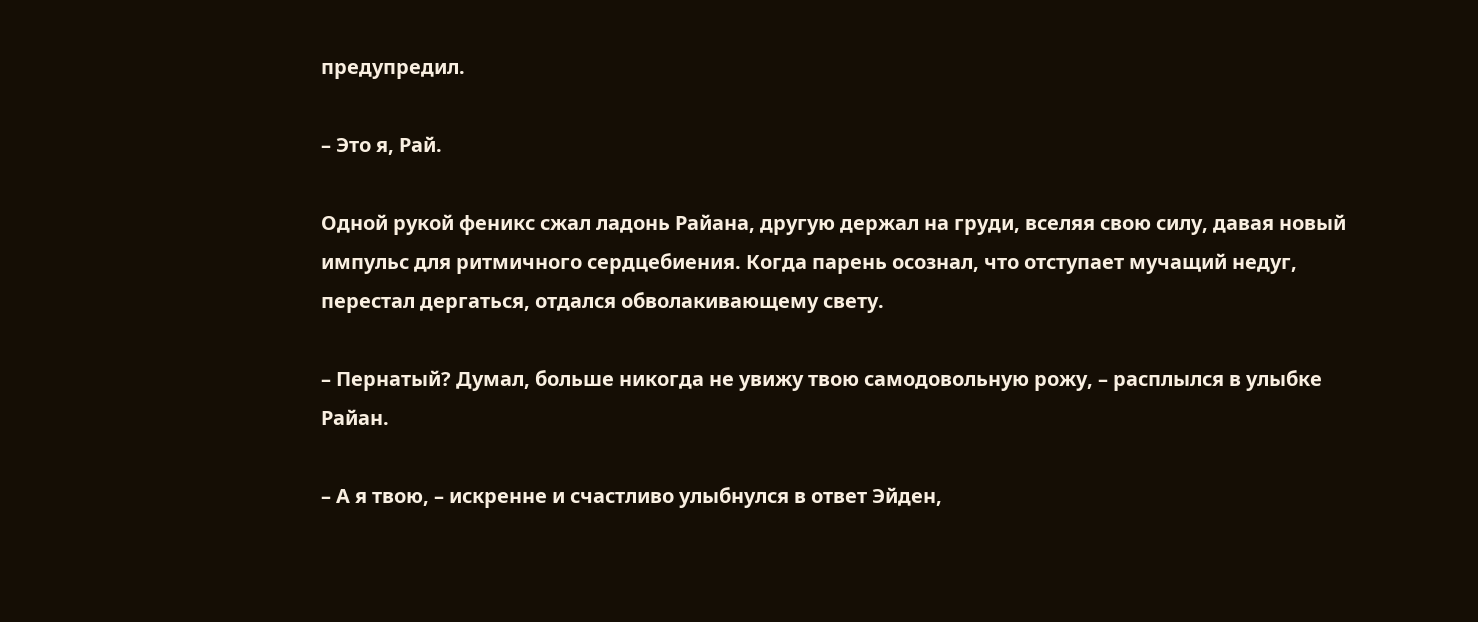предупредил.

– Это я, Рай.

Одной рукой феникс сжал ладонь Райана, другую держал на груди, вселяя свою силу, давая новый импульс для ритмичного сердцебиения. Когда парень осознал, что отступает мучащий недуг, перестал дергаться, отдался обволакивающему свету.

– Пернатый? Думал, больше никогда не увижу твою самодовольную рожу, – расплылся в улыбке Райан.

– А я твою, – искренне и счастливо улыбнулся в ответ Эйден,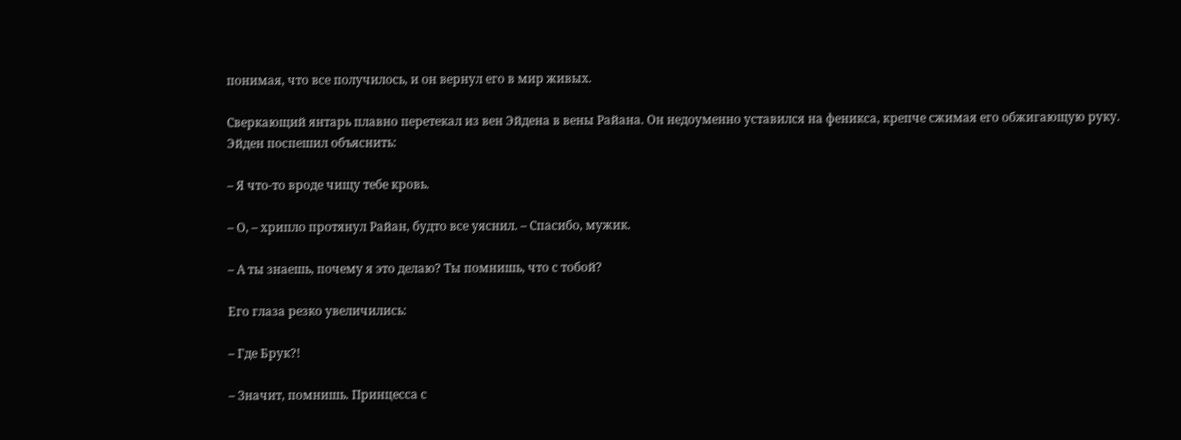понимая, что все получилось, и он вернул его в мир живых.

Сверкающий янтарь плавно перетекал из вен Эйдена в вены Райана. Он недоуменно уставился на феникса, крепче сжимая его обжигающую руку. Эйден поспешил объяснить:

– Я что-то вроде чищу тебе кровь.

– О, – хрипло протянул Райан, будто все уяснил. – Спасибо, мужик.

– А ты знаешь, почему я это делаю? Ты помнишь, что с тобой?

Его глаза резко увеличились:

– Где Брук?!

– Значит, помнишь. Принцесса с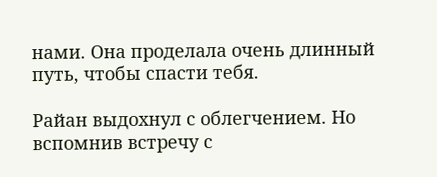нами. Она проделала очень длинный путь, чтобы спасти тебя.

Райан выдохнул с облегчением. Но вспомнив встречу с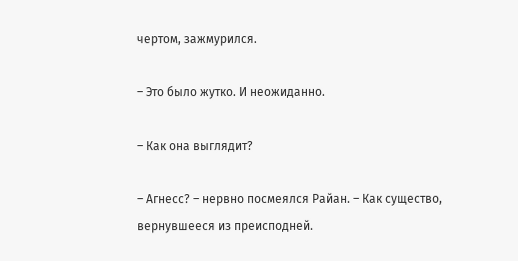чертом, зажмурился.

– Это было жутко. И неожиданно.

– Как она выглядит?

– Агнесс? – нервно посмеялся Райан. – Как существо, вернувшееся из преисподней.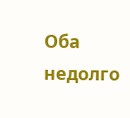Оба недолго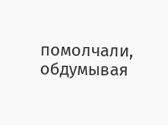помолчали, обдумывая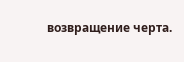возвращение черта.